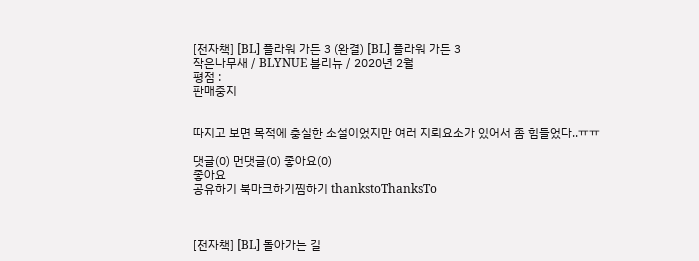[전자책] [BL] 플라워 가든 3 (완결) [BL] 플라워 가든 3
작은나무새 / BLYNUE 블리뉴 / 2020년 2월
평점 :
판매중지


따지고 보면 목적에 충실한 소설이었지만 여러 지뢰요소가 있어서 좀 힘들었다..ㅠㅠ

댓글(0) 먼댓글(0) 좋아요(0)
좋아요
공유하기 북마크하기찜하기 thankstoThanksTo



[전자책] [BL] 돌아가는 길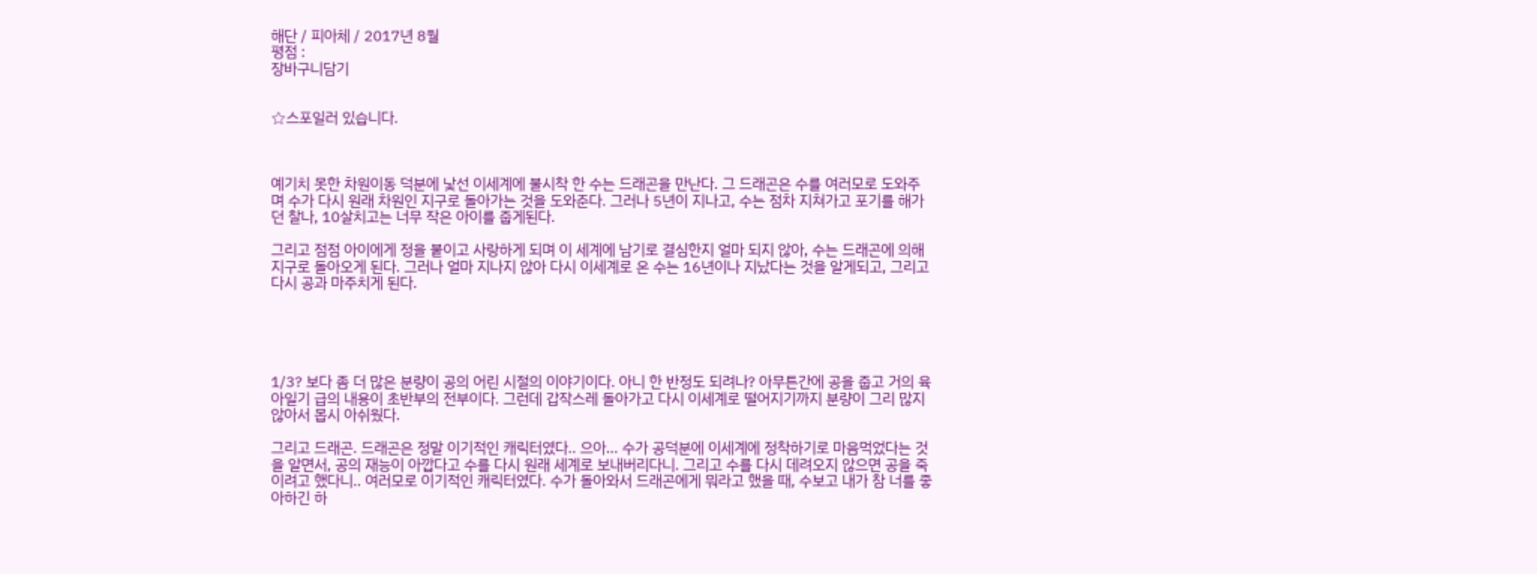해단 / 피아체 / 2017년 8월
평점 :
장바구니담기


☆스포일러 있습니다.



예기치 못한 차원이동 덕분에 낯선 이세계에 불시착 한 수는 드래곤을 만난다. 그 드래곤은 수를 여러모로 도와주며 수가 다시 원래 차원인 지구로 돌아가는 것을 도와준다. 그러나 5년이 지나고, 수는 점차 지쳐가고 포기를 해가던 찰나, 10살치고는 너무 작은 아이를 줍게된다.

그리고 점점 아이에게 정을 붙이고 사랑하게 되며 이 세계에 남기로 결심한지 얼마 되지 않아, 수는 드래곤에 의해 지구로 돌아오게 된다. 그러나 얼마 지나지 않아 다시 이세계로 온 수는 16년이나 지났다는 것을 알게되고, 그리고 다시 공과 마주치게 된다.





1/3? 보다 좀 더 많은 분량이 공의 어린 시절의 이야기이다. 아니 한 반정도 되려나? 아무튼간에 공을 줍고 거의 육아일기 급의 내용이 초반부의 전부이다. 그런데 갑작스레 돌아가고 다시 이세계로 떨어지기까지 분량이 그리 많지 않아서 몹시 아쉬웠다.

그리고 드래곤. 드래곤은 정말 이기적인 캐릭터였다.. 으아... 수가 공덕분에 이세계에 정착하기로 마음먹었다는 것을 알면서, 공의 재능이 아깝다고 수를 다시 원래 세계로 보내버리다니. 그리고 수를 다시 데려오지 않으면 공을 죽이려고 했다니.. 여러모로 이기적인 캐릭터였다. 수가 돌아와서 드래곤에게 뭐라고 했을 때, 수보고 내가 참 너를 좋아하긴 하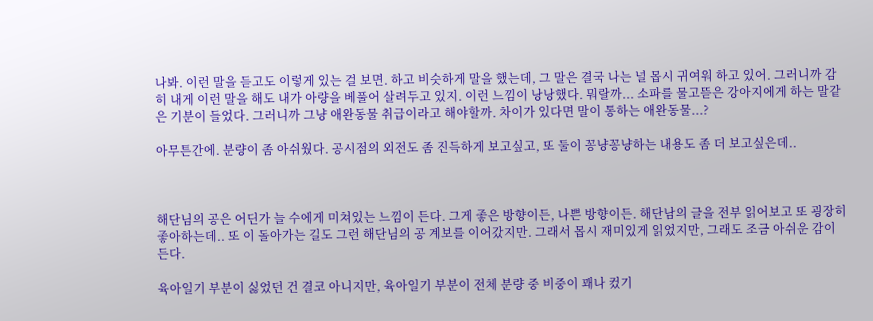나봐. 이런 말을 듣고도 이렇게 있는 걸 보면. 하고 비슷하게 말을 했는데, 그 말은 결국 나는 널 몹시 귀여워 하고 있어. 그러니까 감히 내게 이런 말을 해도 내가 아량을 베풀어 살려두고 있지. 이런 느낌이 낭낭했다. 뭐랄까... 소파를 물고뜯은 강아지에게 하는 말같은 기분이 들었다. 그러니까 그냥 애완동물 취급이라고 해야할까. 차이가 있다면 말이 통하는 애완동물...?

아무튼간에. 분량이 좀 아쉬웠다. 공시점의 외전도 좀 진득하게 보고싶고, 또 둘이 꽁냥꽁냥하는 내용도 좀 더 보고싶은데..



해단님의 공은 어딘가 늘 수에게 미쳐있는 느낌이 든다. 그게 좋은 방향이든, 나쁜 방향이든. 해단남의 글을 전부 읽어보고 또 굉장히 좋아하는데.. 또 이 돌아가는 길도 그런 해단님의 공 계보를 이어갔지만. 그래서 몹시 재미있게 읽었지만, 그래도 조금 아쉬운 감이 든다.

육아일기 부분이 싫었던 건 결코 아니지만, 육아일기 부분이 전체 분량 중 비중이 꽤나 컸기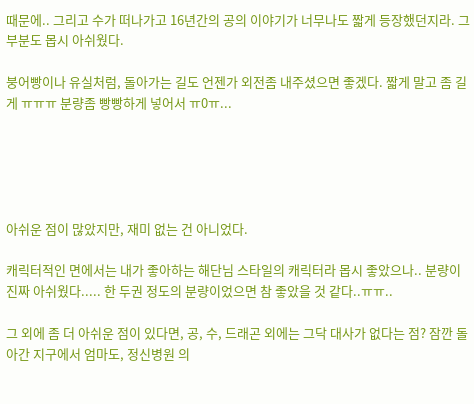때문에.. 그리고 수가 떠나가고 16년간의 공의 이야기가 너무나도 짧게 등장했던지라. 그 부분도 몹시 아쉬웠다.

붕어빵이나 유실처럼, 돌아가는 길도 언젠가 외전좀 내주셨으면 좋겠다. 짧게 말고 좀 길게 ㅠㅠㅠ 분량좀 빵빵하게 넣어서 ㅠ0ㅠ...





아쉬운 점이 많았지만, 재미 없는 건 아니었다.

캐릭터적인 면에서는 내가 좋아하는 해단님 스타일의 캐릭터라 몹시 좋았으나.. 분량이 진짜 아쉬웠다..... 한 두권 정도의 분량이었으면 참 좋았을 것 같다..ㅠㅠ..

그 외에 좀 더 아쉬운 점이 있다면, 공, 수, 드래곤 외에는 그닥 대사가 없다는 점? 잠깐 돌아간 지구에서 엄마도, 정신병원 의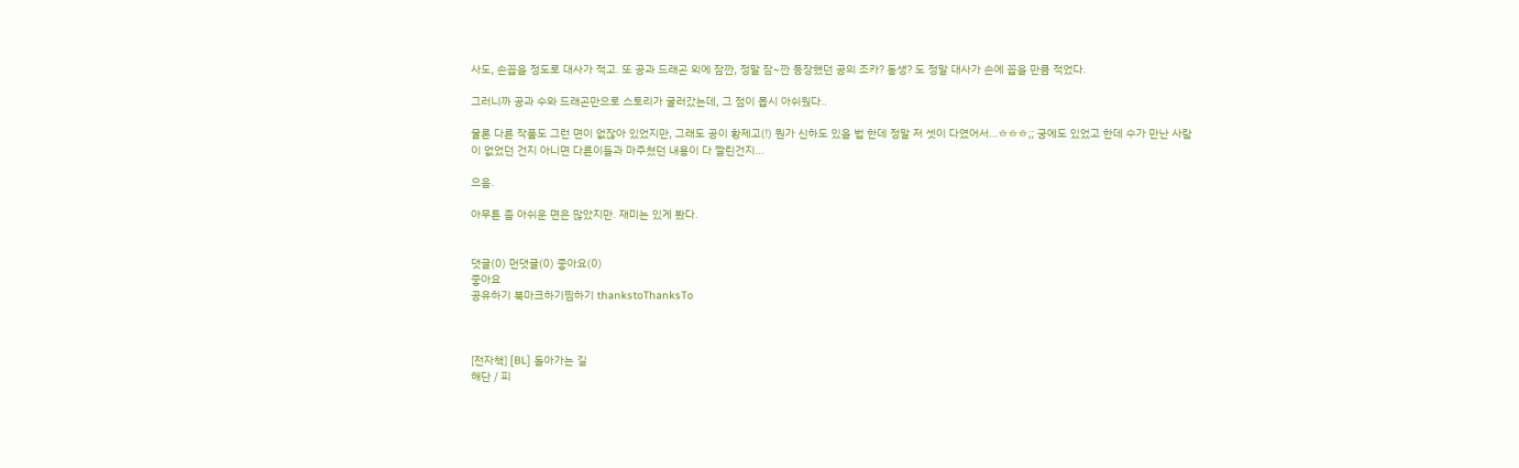사도, 손꼽을 정도로 대사가 적고. 또 공과 드래곤 외에 잠깐, 정말 잠~깐 등장했던 공의 조카? 동생? 도 정말 대사가 손에 꼽을 만큼 적었다.

그러니까 공과 수와 드래곤만으로 스토리가 굴러갔는데, 그 점이 몹시 아쉬웠다..

물론 다른 작품도 그런 면이 없잖아 있었지만, 그래도 공이 황제고(!) 뭔가 신하도 있을 법 한데 정말 저 셋이 다였어서...ㅎㅎㅎ;; 궁에도 있었고 한데 수가 만난 사람이 없었던 건지 아니면 다른이들과 마주쳤던 내용이 다 짤린건지...

으음.

아무튼 좀 아쉬운 면은 많았지만. 재미는 있게 봤다.


댓글(0) 먼댓글(0) 좋아요(0)
좋아요
공유하기 북마크하기찜하기 thankstoThanksTo



[전자책] [BL] 돌아가는 길
해단 / 피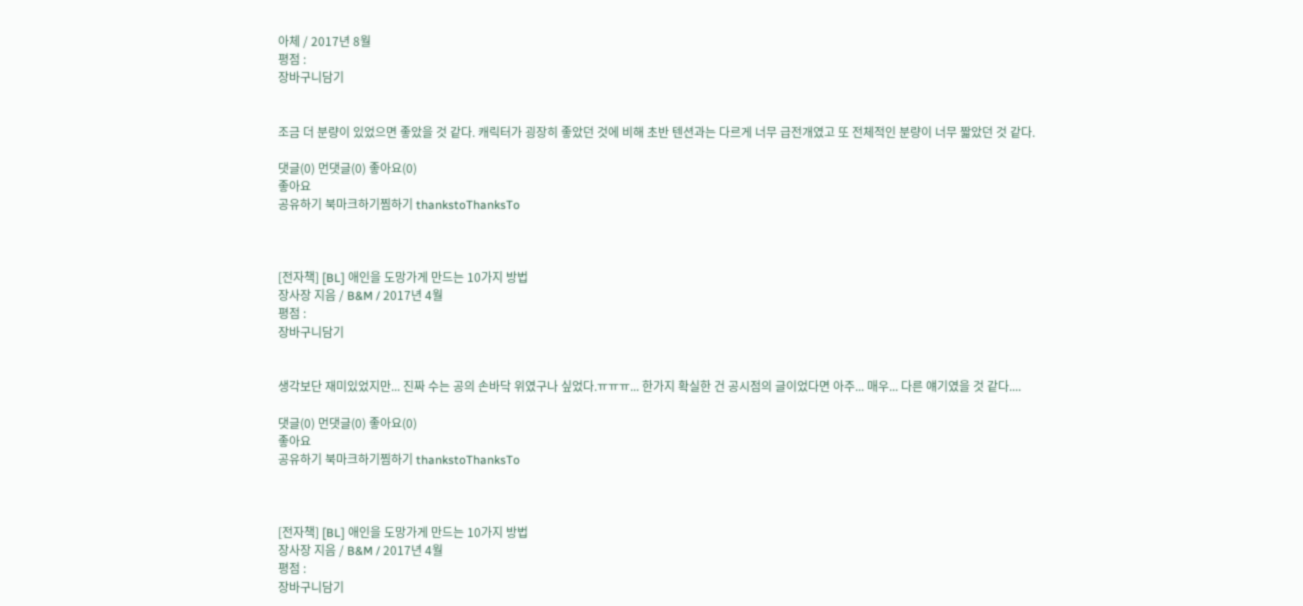아체 / 2017년 8월
평점 :
장바구니담기


조금 더 분량이 있었으면 좋았을 것 같다. 캐릭터가 굉장히 좋았던 것에 비해 초반 텐션과는 다르게 너무 급전개였고 또 전체적인 분량이 너무 짧았던 것 같다.

댓글(0) 먼댓글(0) 좋아요(0)
좋아요
공유하기 북마크하기찜하기 thankstoThanksTo



[전자책] [BL] 애인을 도망가게 만드는 10가지 방법
장사장 지음 / B&M / 2017년 4월
평점 :
장바구니담기


생각보단 재미있었지만... 진짜 수는 공의 손바닥 위였구나 싶었다.ㅠㅠㅠ... 한가지 확실한 건 공시점의 글이었다면 아주... 매우... 다른 얘기였을 것 같다....

댓글(0) 먼댓글(0) 좋아요(0)
좋아요
공유하기 북마크하기찜하기 thankstoThanksTo



[전자책] [BL] 애인을 도망가게 만드는 10가지 방법
장사장 지음 / B&M / 2017년 4월
평점 :
장바구니담기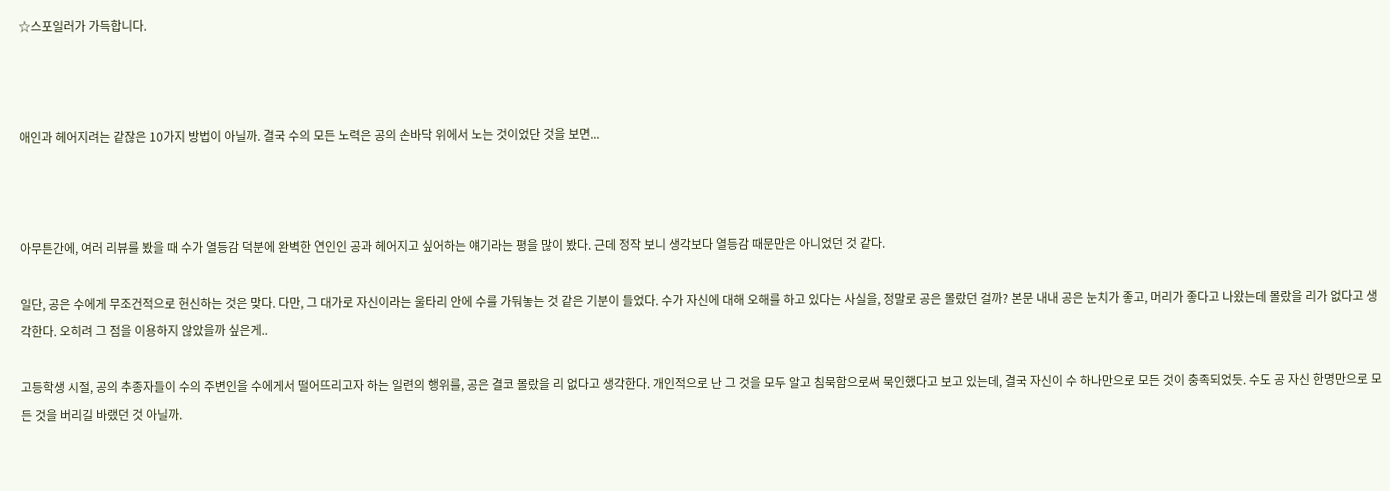☆스포일러가 가득합니다.



애인과 헤어지려는 같잖은 10가지 방법이 아닐까. 결국 수의 모든 노력은 공의 손바닥 위에서 노는 것이었단 것을 보면...



아무튼간에, 여러 리뷰를 봤을 때 수가 열등감 덕분에 완벽한 연인인 공과 헤어지고 싶어하는 얘기라는 평을 많이 봤다. 근데 정작 보니 생각보다 열등감 때문만은 아니었던 것 같다.

일단, 공은 수에게 무조건적으로 헌신하는 것은 맞다. 다만, 그 대가로 자신이라는 울타리 안에 수를 가둬놓는 것 같은 기분이 들었다. 수가 자신에 대해 오해를 하고 있다는 사실을, 정말로 공은 몰랐던 걸까? 본문 내내 공은 눈치가 좋고, 머리가 좋다고 나왔는데 몰랐을 리가 없다고 생각한다. 오히려 그 점을 이용하지 않았을까 싶은게..

고등학생 시절, 공의 추종자들이 수의 주변인을 수에게서 떨어뜨리고자 하는 일련의 행위를, 공은 결코 몰랐을 리 없다고 생각한다. 개인적으로 난 그 것을 모두 알고 침묵함으로써 묵인했다고 보고 있는데, 결국 자신이 수 하나만으로 모든 것이 충족되었듯. 수도 공 자신 한명만으로 모든 것을 버리길 바랬던 것 아닐까.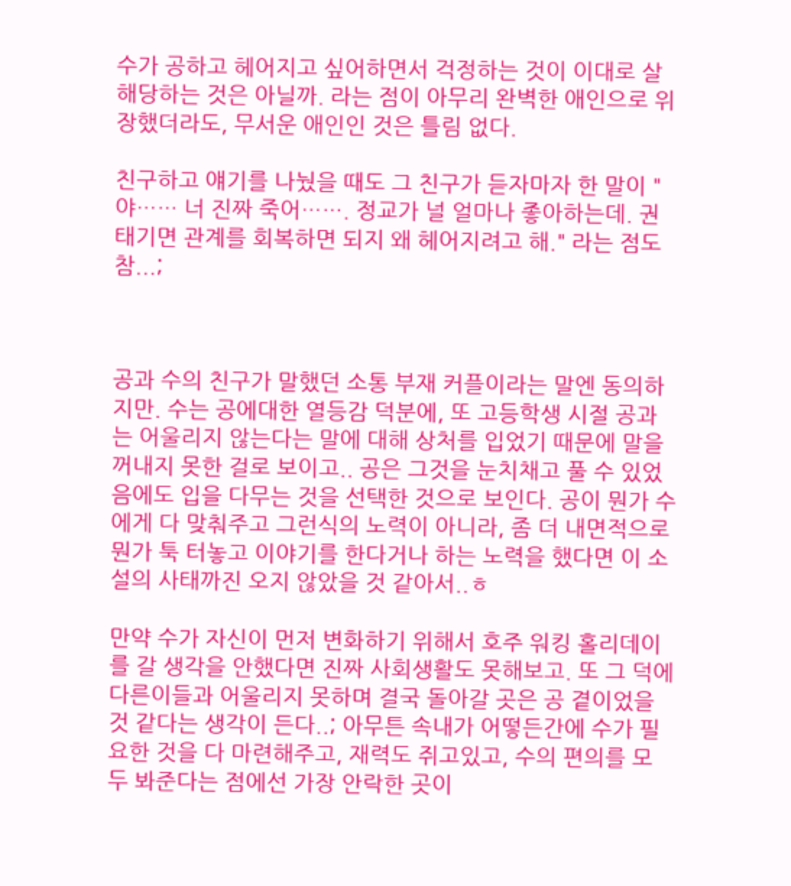수가 공하고 헤어지고 싶어하면서 걱정하는 것이 이대로 살해당하는 것은 아닐까. 라는 점이 아무리 완벽한 애인으로 위장했더라도, 무서운 애인인 것은 틀림 없다.

친구하고 얘기를 나눴을 때도 그 친구가 듣자마자 한 말이 "야…… 너 진짜 죽어……. 정교가 널 얼마나 좋아하는데. 권태기면 관계를 회복하면 되지 왜 헤어지려고 해." 라는 점도 참...;



공과 수의 친구가 말했던 소통 부재 커플이라는 말엔 동의하지만. 수는 공에대한 열등감 덕분에, 또 고등학생 시절 공과는 어울리지 않는다는 말에 대해 상처를 입었기 때문에 말을 꺼내지 못한 걸로 보이고.. 공은 그것을 눈치채고 풀 수 있었음에도 입을 다무는 것을 선택한 것으로 보인다. 공이 뭔가 수에게 다 맞춰주고 그런식의 노력이 아니라, 좀 더 내면적으로 뭔가 툭 터놓고 이야기를 한다거나 하는 노력을 했다면 이 소설의 사태까진 오지 않았을 것 같아서..ㅎ

만약 수가 자신이 먼저 변화하기 위해서 호주 워킹 홀리데이를 갈 생각을 안했다면 진짜 사회생활도 못해보고. 또 그 덕에 다른이들과 어울리지 못하며 결국 돌아갈 곳은 공 곁이었을 것 같다는 생각이 든다..; 아무튼 속내가 어떻든간에 수가 필요한 것을 다 마련해주고, 재력도 쥐고있고, 수의 편의를 모두 봐준다는 점에선 가장 안락한 곳이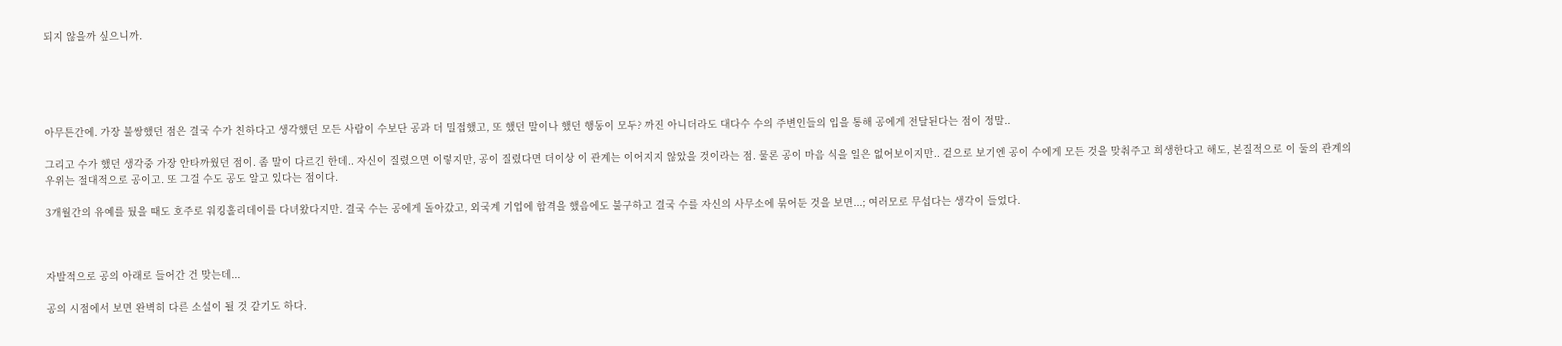되지 않을까 싶으니까.





아무튼간에. 가장 불쌍했던 점은 결국 수가 친하다고 생각했던 모든 사람이 수보단 공과 더 밀접했고, 또 했던 말이나 했던 행동이 모두? 까진 아니더라도 대다수 수의 주변인들의 입을 통해 공에게 전달된다는 점이 정말..

그리고 수가 했던 생각중 가장 안타까웠던 점이. 좀 말이 다르긴 한데.. 자신이 질렸으면 이렇지만, 공이 질렸다면 더이상 이 관계는 이어지지 않았을 것이라는 점. 물론 공이 마음 식을 일은 없어보이지만.. 겉으로 보기엔 공이 수에게 모든 것을 맞춰주고 희생한다고 해도, 본질적으로 이 둘의 관계의 우위는 절대적으로 공이고. 또 그걸 수도 공도 알고 있다는 점이다.

3개월간의 유예를 뒀을 때도 호주로 워킹홀리데이를 다녀왔다지만. 결국 수는 공에게 돌아갔고, 외국계 기업에 합격을 했음에도 불구하고 결국 수를 자신의 사무소에 묶어둔 것을 보면...; 여러모로 무섭다는 생각이 들었다.



자발적으로 공의 아래로 들어간 건 맞는데...

공의 시점에서 보면 완벽히 다른 소설이 될 것 같기도 하다.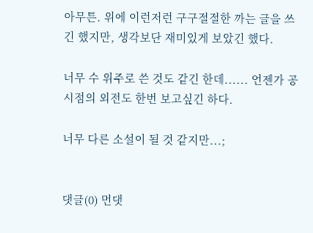아무튼. 위에 이런저런 구구절절한 까는 글을 쓰긴 했지만, 생각보단 재미있게 보았긴 했다.

너무 수 위주로 쓴 것도 같긴 한데...... 언젠가 공시점의 외전도 한번 보고싶긴 하다.

너무 다른 소설이 될 것 같지만...;


댓글(0) 먼댓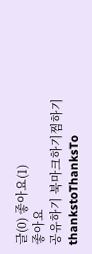글(0) 좋아요(1)
좋아요
공유하기 북마크하기찜하기 thankstoThanksTo